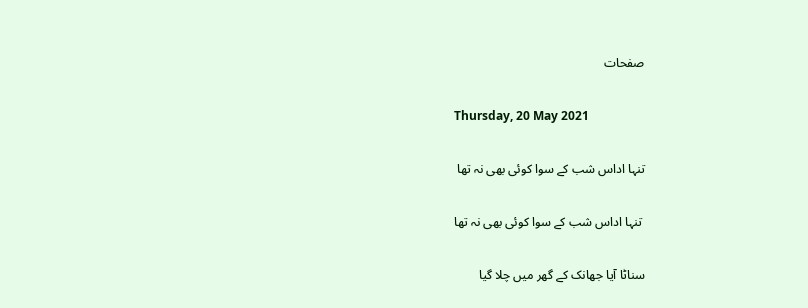صفحات

Thursday, 20 May 2021

تنہا اداس شب کے سوا کوئی بھی نہ تھا

 تنہا اداس شب کے سوا کوئی بھی نہ تھا

سناٹا آیا جھانک کے گھر میں چلا گیا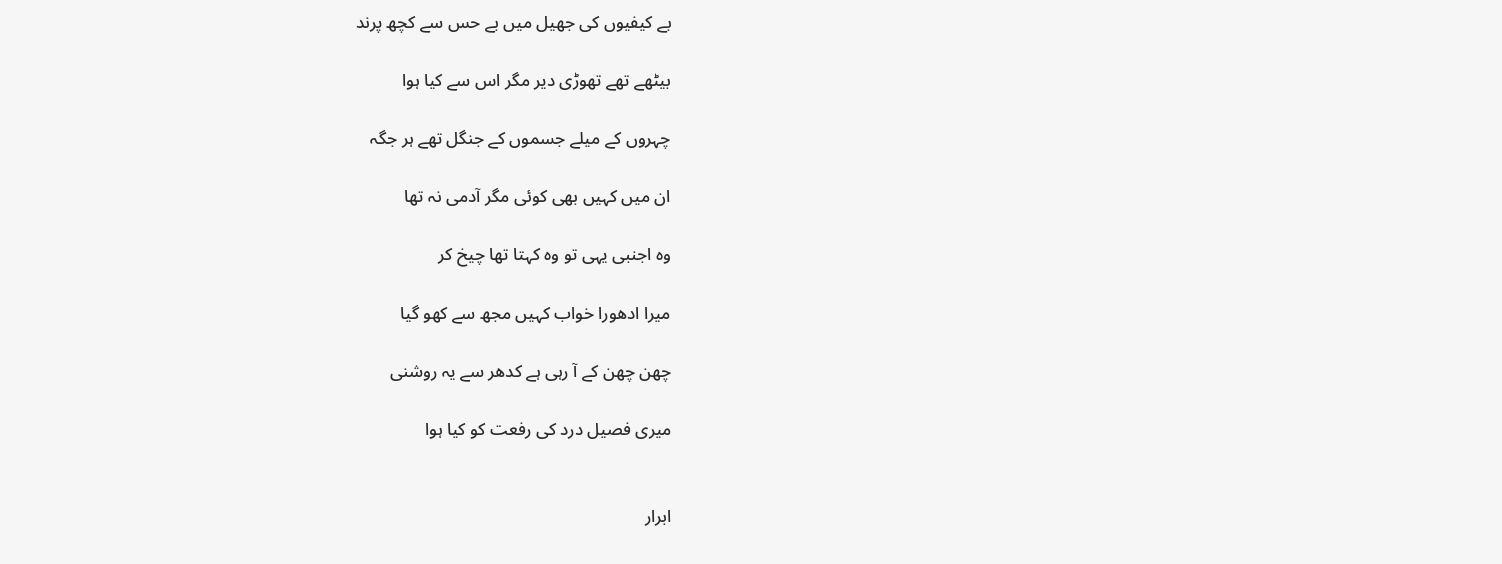بے کیفیوں کی جھیل میں بے حس سے کچھ پرند

بیٹھے تھے تھوڑی دیر مگر اس سے کیا ہوا

چہروں کے میلے جسموں کے جنگل تھے ہر جگہ

ان میں کہیں بھی کوئی مگر آدمی نہ تھا

وہ اجنبی یہی تو وہ کہتا تھا چیخ کر

میرا ادھورا خواب کہیں مجھ سے کھو گیا

چھن چھن کے آ رہی ہے کدھر سے یہ روشنی

میری فصیل درد کی رفعت کو کیا ہوا


ابرار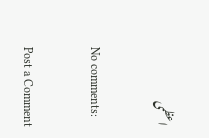اعظمی

No comments:

Post a Comment